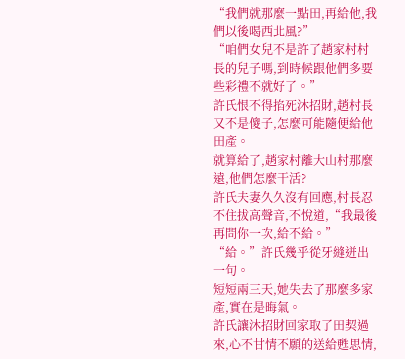“我們就那麼一點田,再給他,我們以後喝西北風?”
“咱們女兒不是許了趙家村村長的兒子嗎,到時候跟他們多要些彩禮不就好了。”
許氏恨不得掐死沐招財,趙村長又不是傻子,怎麼可能隨便給他田產。
就算給了,趙家村離大山村那麼遠,他們怎麼干活?
許氏夫妻久久沒有回應,村長忍不住拔高聲音,不悅道,“我最後再問你一次,給不給。”
“給。”許氏幾乎從牙縫迸出一句。
短短兩三天,她失去了那麼多家產,實在是晦氣。
許氏讓沐招財回家取了田契過來,心不甘情不願的送給甦思情,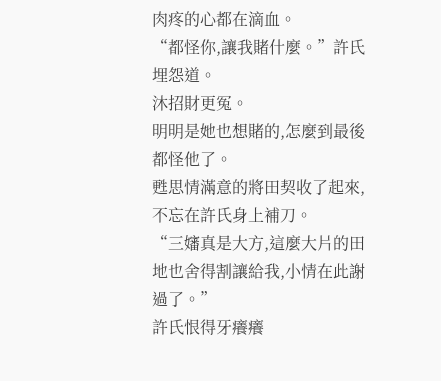肉疼的心都在滴血。
“都怪你,讓我賭什麼。”許氏埋怨道。
沐招財更冤。
明明是她也想賭的,怎麼到最後都怪他了。
甦思情滿意的將田契收了起來,不忘在許氏身上補刀。
“三嬸真是大方,這麼大片的田地也舍得割讓給我,小情在此謝過了。”
許氏恨得牙癢癢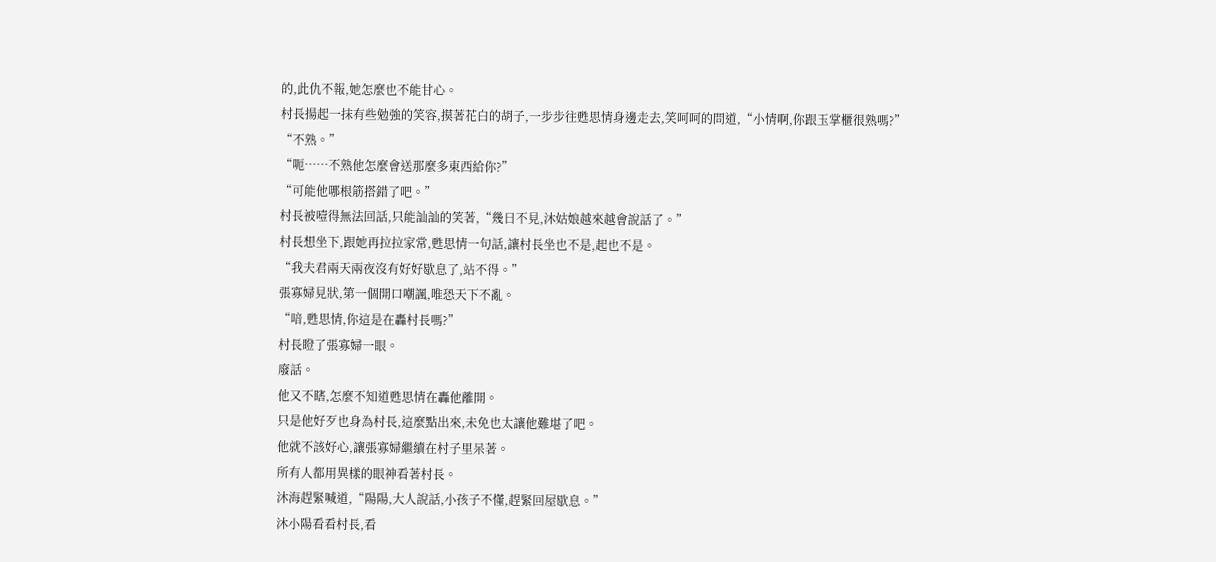的,此仇不報,她怎麼也不能甘心。
村長揚起一抹有些勉強的笑容,摸著花白的胡子,一步步往甦思情身邊走去,笑呵呵的問道,“小情啊,你跟玉掌櫃很熟嗎?”
“不熟。”
“呃……不熟他怎麼會送那麼多東西給你?”
“可能他哪根筋搭錯了吧。”
村長被噎得無法回話,只能訕訕的笑著,“幾日不見,沐姑娘越來越會說話了。”
村長想坐下,跟她再拉拉家常,甦思情一句話,讓村長坐也不是,起也不是。
“我夫君兩天兩夜沒有好好歇息了,站不得。”
張寡婦見狀,第一個開口嘲諷,唯恐天下不亂。
“喑,甦思情,你這是在轟村長嗎?”
村長瞪了張寡婦一眼。
廢話。
他又不瞎,怎麼不知道甦思情在轟他離開。
只是他好歹也身為村長,這麼點出來,未免也太讓他難堪了吧。
他就不該好心,讓張寡婦繼續在村子里呆著。
所有人都用異樣的眼神看著村長。
沐海趕緊喊道,“陽陽,大人說話,小孩子不懂,趕緊回屋歇息。”
沐小陽看看村長,看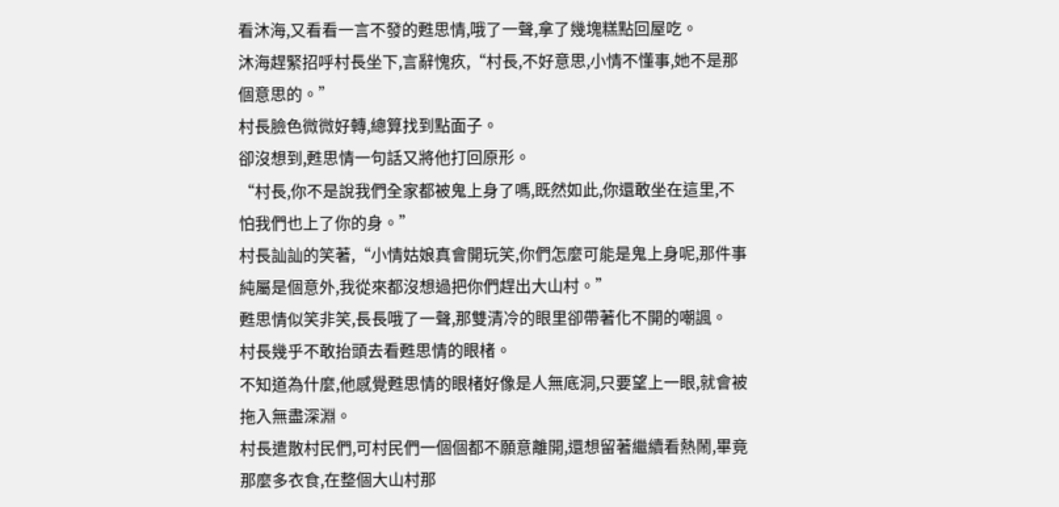看沐海,又看看一言不發的甦思情,哦了一聲,拿了幾塊糕點回屋吃。
沐海趕緊招呼村長坐下,言辭愧疚,“村長,不好意思,小情不懂事,她不是那個意思的。”
村長臉色微微好轉,總算找到點面子。
卻沒想到,甦思情一句話又將他打回原形。
“村長,你不是說我們全家都被鬼上身了嗎,既然如此,你還敢坐在這里,不怕我們也上了你的身。”
村長訕訕的笑著,“小情姑娘真會開玩笑,你們怎麼可能是鬼上身呢,那件事純屬是個意外,我從來都沒想過把你們趕出大山村。”
甦思情似笑非笑,長長哦了一聲,那雙清冷的眼里卻帶著化不開的嘲諷。
村長幾乎不敢抬頭去看甦思情的眼楮。
不知道為什麼,他感覺甦思情的眼楮好像是人無底洞,只要望上一眼,就會被拖入無盡深淵。
村長遣散村民們,可村民們一個個都不願意離開,還想留著繼續看熱鬧,畢竟那麼多衣食,在整個大山村那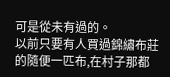可是從未有過的。
以前只要有人買過錦繡布莊的隨便一匹布,在村子那都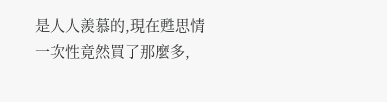是人人羨慕的,現在甦思情一次性竟然買了那麼多,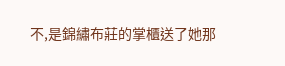不,是錦繡布莊的掌櫃送了她那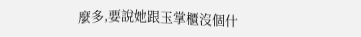麼多,要說她跟玉掌櫃沒個什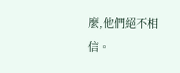麼,他們絕不相信。